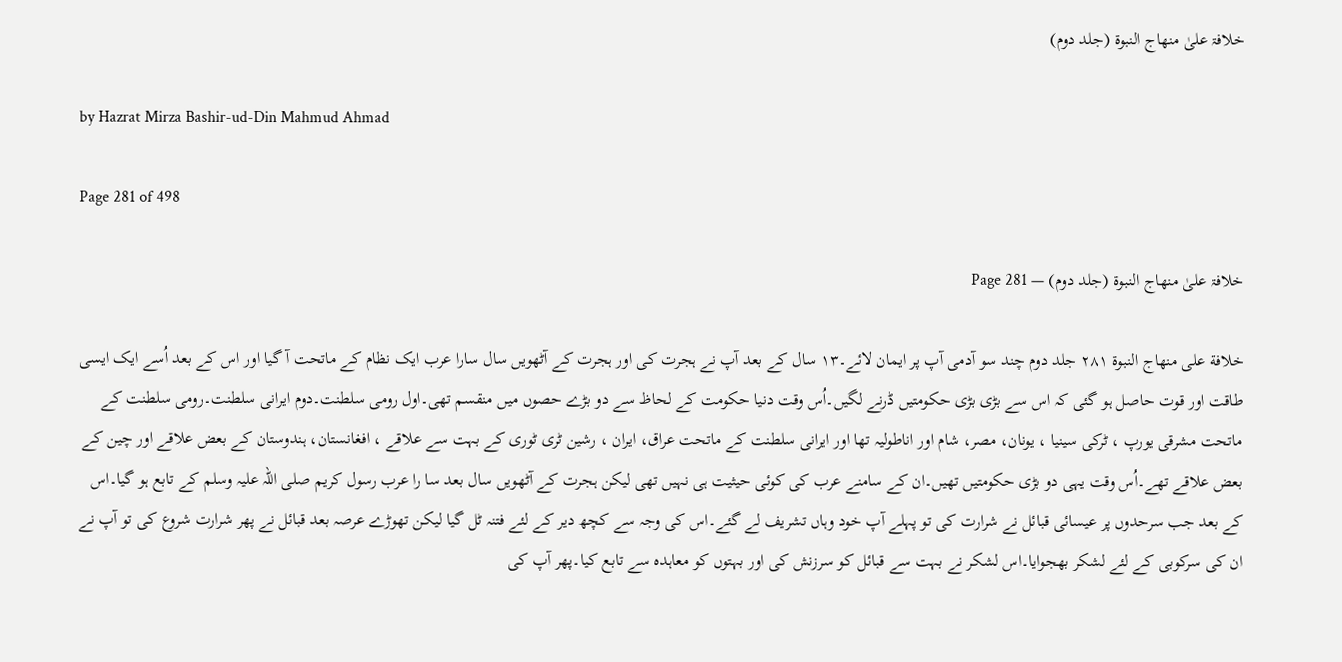خلافۃ علیٰ منھاج النبوۃ (جلد دوم)

by Hazrat Mirza Bashir-ud-Din Mahmud Ahmad

Page 281 of 498

خلافۃ علیٰ منھاج النبوۃ (جلد دوم) — Page 281

خلافة على منهاج النبوة ۲۸۱ جلد دوم چند سو آدمی آپ پر ایمان لائے۔۱۳ سال کے بعد آپ نے ہجرت کی اور ہجرت کے آٹھویں سال سارا عرب ایک نظام کے ماتحت آ گیا اور اس کے بعد اُسے ایک ایسی طاقت اور قوت حاصل ہو گئی کہ اس سے بڑی بڑی حکومتیں ڈرنے لگیں۔اُس وقت دنیا حکومت کے لحاظ سے دو بڑے حصوں میں منقسم تھی۔اول رومی سلطنت۔دوم ایرانی سلطنت۔رومی سلطنت کے ماتحت مشرقی یورپ ، ٹرکی سينيا ، يونان، مصر، شام اور اناطولیہ تھا اور ایرانی سلطنت کے ماتحت عراق، ایران ، رشین ٹری ٹوری کے بہت سے علاقے ، افغانستان، ہندوستان کے بعض علاقے اور چین کے بعض علاقے تھے۔اُس وقت یہی دو بڑی حکومتیں تھیں۔ان کے سامنے عرب کی کوئی حیثیت ہی نہیں تھی لیکن ہجرت کے آٹھویں سال بعد سا را عرب رسول کریم صلی اللہ علیہ وسلم کے تابع ہو گیا۔اس کے بعد جب سرحدوں پر عیسائی قبائل نے شرارت کی تو پہلے آپ خود وہاں تشریف لے گئے۔اس کی وجہ سے کچھ دیر کے لئے فتنہ ٹل گیا لیکن تھوڑے عرصہ بعد قبائل نے پھر شرارت شروع کی تو آپ نے ان کی سرکوبی کے لئے لشکر بھجوایا۔اس لشکر نے بہت سے قبائل کو سرزنش کی اور بہتوں کو معاہدہ سے تابع کیا۔پھر آپ کی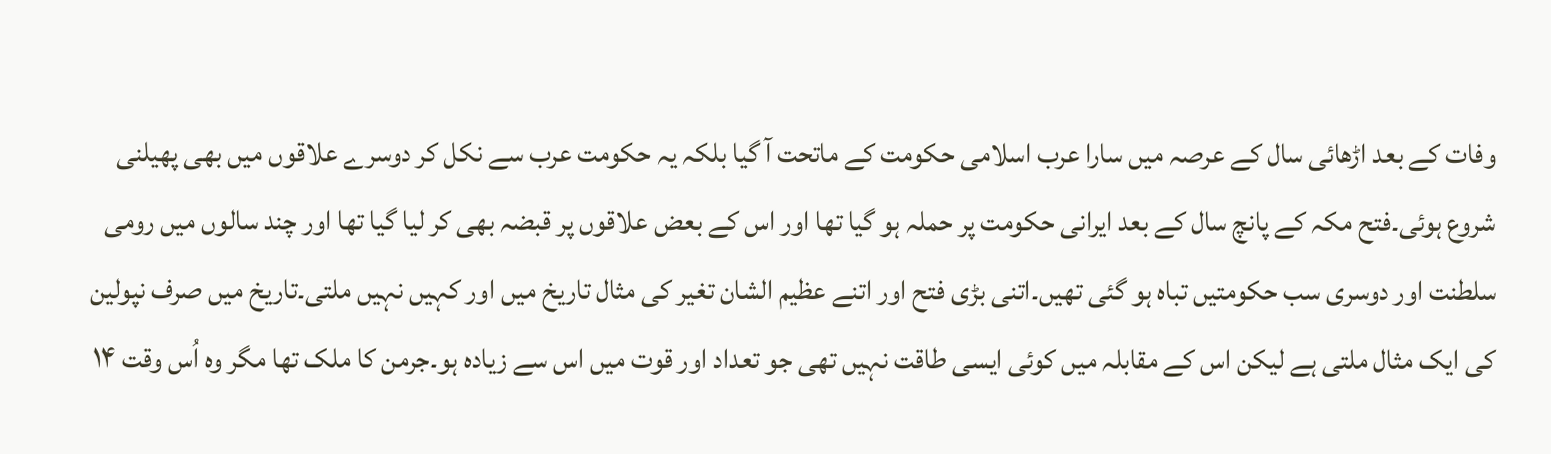وفات کے بعد اڑھائی سال کے عرصہ میں سارا عرب اسلامی حکومت کے ماتحت آ گیا بلکہ یہ حکومت عرب سے نکل کر دوسرے علاقوں میں بھی پھیلنی شروع ہوئی۔فتح مکہ کے پانچ سال کے بعد ایرانی حکومت پر حملہ ہو گیا تھا اور اس کے بعض علاقوں پر قبضہ بھی کر لیا گیا تھا اور چند سالوں میں رومی سلطنت اور دوسری سب حکومتیں تباہ ہو گئی تھیں۔اتنی بڑی فتح اور اتنے عظیم الشان تغیر کی مثال تاریخ میں اور کہیں نہیں ملتی۔تاریخ میں صرف نپولین کی ایک مثال ملتی ہے لیکن اس کے مقابلہ میں کوئی ایسی طاقت نہیں تھی جو تعداد اور قوت میں اس سے زیادہ ہو۔جرمن کا ملک تھا مگر وہ اُس وقت ۱۴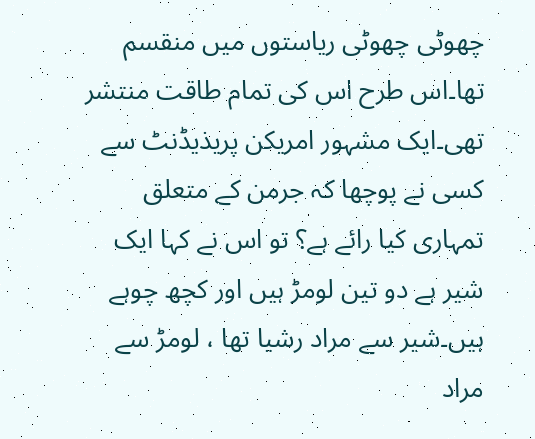چھوٹی چھوٹی ریاستوں میں منقسم تھا۔اس طرح اس کی تمام طاقت منتشر تھی۔ایک مشہور امریکن پریذیڈنٹ سے کسی نے پوچھا کہ جرمن کے متعلق تمہاری کیا رائے ہے؟ تو اس نے کہا ایک شیر ہے دو تین لومڑ ہیں اور کچھ چوہے ہیں۔شیر سے مراد رشیا تھا ، لومڑ سے مراد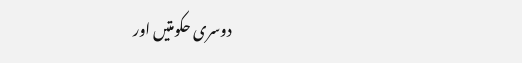دوسری حکومتیں اور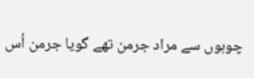چوہوں سے مراد جرمن تھے گویا جرمن اُس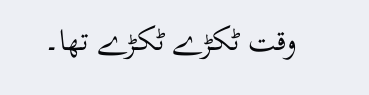وقت ٹکڑے ٹکڑے تھا۔